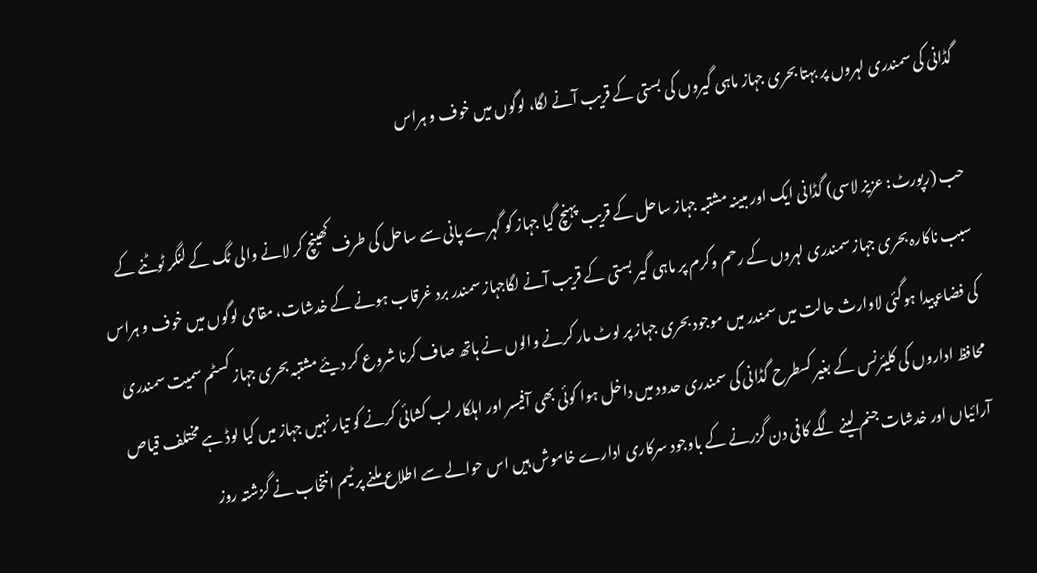گڈانی کی سمندری لہروں پر بہتا بحری جہاز ماہی گیروں کی بستی کے قریب آنے لگا، لوگوں میں خوف و ہراس

حب (رپورٹ: عزیز لاسی) گڈانی ایک اور مبینہ مشتبہ جہاز ساحل کے قریب پہنچ گیا جہاز کو گہرے پانی سے ساحل کی طرف کھینچ کر لانے والی ٹگ کے لنگر ٹوٹنے کے سبب ناکارہ بحری جہاز سمندری لہروں کے رحم وکرم پر ماہی گیر بستی کے قریب آنے لگاجہاز سمندر برد غرقاب ہونے کے خدشات، مقامی لوگوں میں خوف و ہراس کی فضاءپیدا ہوگئی لاوارث حالت میں سمندر میں موجود بحری جہاز پر لوٹ مار کرنے والوں نے ہاتھ صاف کرنا شروع کر دیئے مشتبہ بحری جہاز کسٹم سمیت سمندری محافظ اداروں کی کلیئرنس کے بغیر کسطرح گڈانی کی سمندری حدود میں داخل ہوا کوئی بھی آفیسر اور اہلکار لب کشائی کرنے کو تیار نہیں جہاز میں کیا لوڈ ہے مختلف قیاص آرائیاں اور خدشات جنم لینے لگے کافی دن گزرنے کے باوجود سرکاری ادارے خاموش ہیں اس حوالے سے اطلاع ملنے پر ٹیم انتخاب نے گزشتہ روز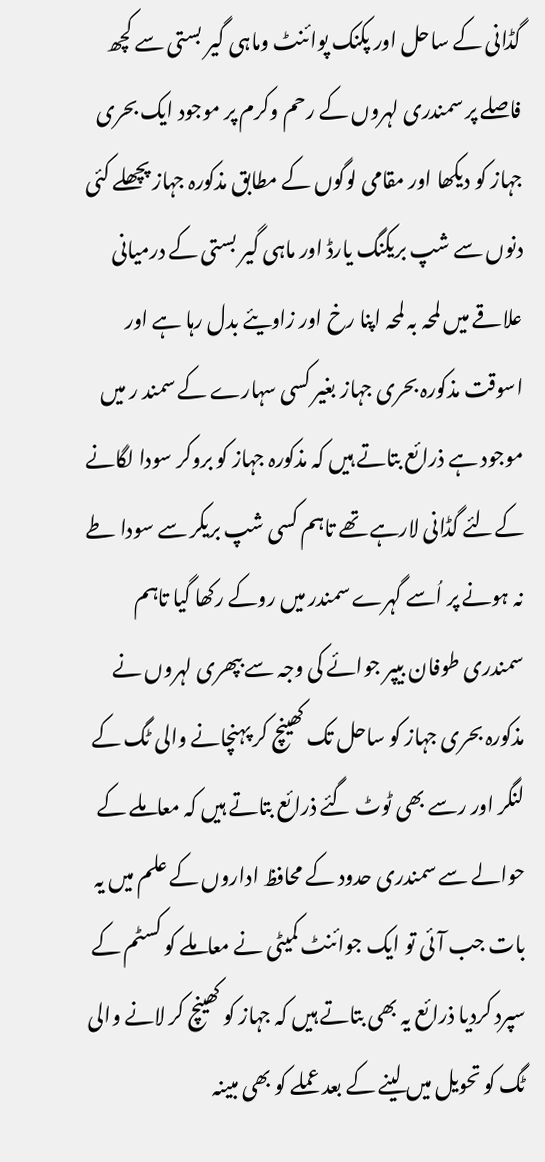گڈانی کے ساحل اور پکنک پوائنٹ وماہی گیر بستی سے کچھ فاصلے پر سمندری لہروں کے رحم وکرم پر موجود ایک بحری جہاز کو دیکھا اور مقامی لوگوں کے مطابق مذکورہ جہاز پچھلے کئی دنوں سے شپ بریکنگ یارڈ اور ماہی گیر بستی کے درمیانی علاقے میں لمحہ بہ لمحہ اپنا رخ اور زاویئے بدل رہا ہے اور اسوقت مذکورہ بحری جہاز بغیر کسی سہارے کے سمند ر میں موجود ہے ذرائع بتاتے ہیں کہ مذکورہ جہاز کو بروکر سودا لگانے کےلئے گڈانی لارہے تھے تاہم کسی شپ بریکر سے سودا طے نہ ہونے پر اُسے گہرے سمندر میں روکے رکھا گیا تاہم سمندری طوفان بیپر جوائے کی وجہ سے بپھری لہروں نے مذکورہ بحری جہاز کو ساحل تک کھینچ کر پہنچانے والی ٹگ کے لنگر اور رسے بھی ٹوٹ گئے ذرائع بتاتے ہیں کہ معاملے کے حوالے سے سمندری حدود کے محافظ اداروں کے علم میں یہ بات جب آئی تو ایک جوائنٹ کمیٹی نے معاملے کو کسٹم کے سپرد کردیا ذرائع یہ بھی بتاتے ہیں کہ جہاز کو کھینچ کر لانے والی ٹگ کو تحویل میں لینے کے بعد عملے کو بھی مبینہ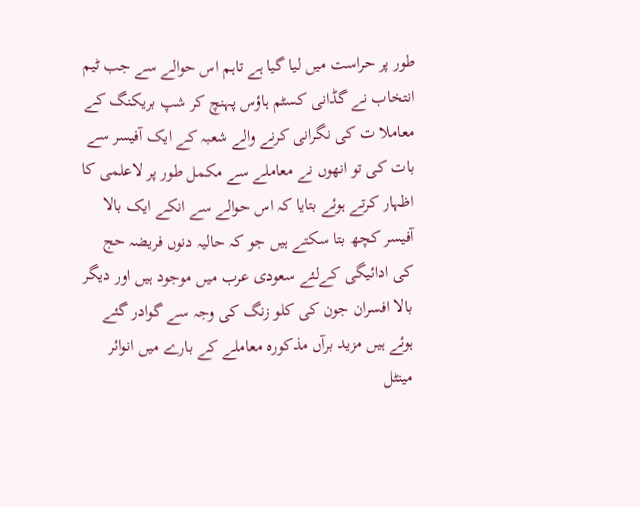طور پر حراست میں لیا گیا ہے تاہم اس حوالے سے جب ٹیم انتخاب نے گڈانی کسٹم ہاؤس پہنچ کر شپ بریکنگ کے معاملا ت کی نگرانی کرنے والے شعبہ کے ایک آفیسر سے بات کی تو انھوں نے معاملے سے مکمل طور پر لاعلمی کا اظہار کرتے ہوئے بتایا کہ اس حوالے سے انکے ایک بالا آفیسر کچھ بتا سکتے ہیں جو کہ حالیہ دنوں فریضہ حج کی ادائیگی کےلئے سعودی عرب میں موجود ہیں اور دیگر بالا افسران جون کی کلو زنگ کی وجہ سے گوادر گئے ہوئے ہیں مزید برآں مذکورہ معاملے کے بارے میں انوائر مینٹل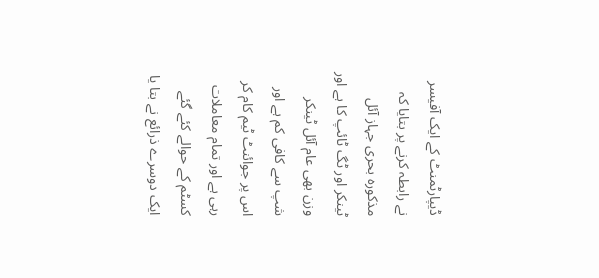ڈیپارٹمنٹ کے ایک آفیسر نے رابطہ کرنے پر بتایا کہ مذکورہ بحری جہاز آئل ٹینکر اور ٹگ ٹائپ کا ہے اور وزن بھی عام آئل ٹینکر شپ سے کافی کم ہے اور اس پر جوائنٹ ٹیم کام کر رہی ہے اور تمام معاملات کسٹم کے حوالے کئے گئے ایک دوسرے ذرائع نے بتا یا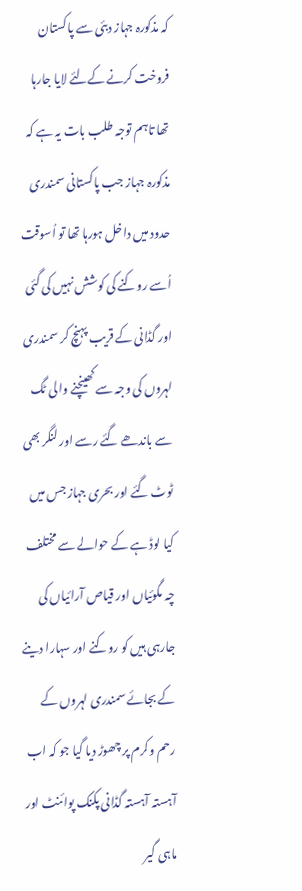کہ مذکورہ جہاز دبئی سے پاکستان فروخت کرنے کےلئے لایا جارہا تھا تاہم توجہ طلب بات یہ ہے کہ مذکورہ جہاز جب پاکستانی سمندری حدود میں داخل ہورہا تھا تو اُسوقت اُسے روکنے کی کوشش نہیں کی گئی اور گڈانی کے قریب پہنچ کر سمندری لہروں کی وجہ سے کھینچنے والی ٹگ سے باندھے گئے رسے اور لنگر بھی ٹوٹ گئے اور بحری جہاز جس میں کیا لوڈ ہے کے حوالے سے مختلف چہ مگوئیاں اور قیاص آرائیاں کی جارہی ہیں کو روکنے اور سہارا دینے کے بجائے سمندری لہروں کے رحم وکرم پر چھوڑ دیا گیا جو کہ اب آہستہ آہستہ گڈانی پکنک پوائنٹ اور ماہی گیر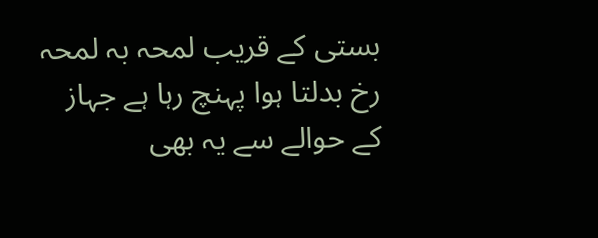بستی کے قریب لمحہ بہ لمحہ رخ بدلتا ہوا پہنچ رہا ہے جہاز کے حوالے سے یہ بھی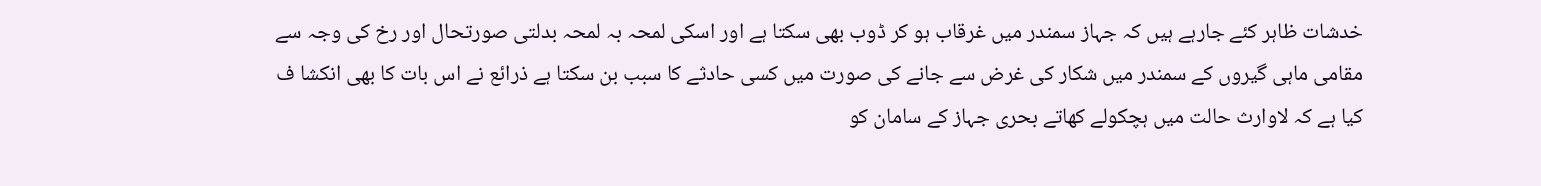خدشات ظاہر کئے جارہے ہیں کہ جہاز سمندر میں غرقاب ہو کر ڈوب بھی سکتا ہے اور اسکی لمحہ بہ لمحہ بدلتی صورتحال اور رخ کی وجہ سے مقامی ماہی گیروں کے سمندر میں شکار کی غرض سے جانے کی صورت میں کسی حادثے کا سبب بن سکتا ہے ذرائع نے اس بات کا بھی انکشا ف کیا ہے کہ لاوارث حالت میں ہچکولے کھاتے بحری جہاز کے سامان کو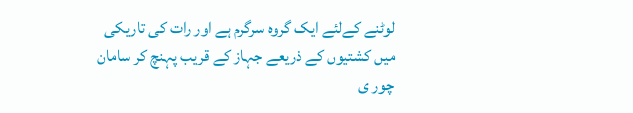لوٹنے کےلئے ایک گروہ سرگرم ہے اور رات کی تاریکی میں کشتیوں کے ذریعے جہاز کے قریب پہنچ کر سامان چور ی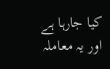کیا جارہا ہے اور یہ معاملہ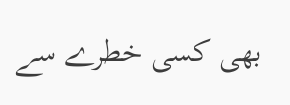بھی کسی خطرے سے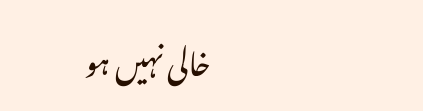خالی نہیں ہو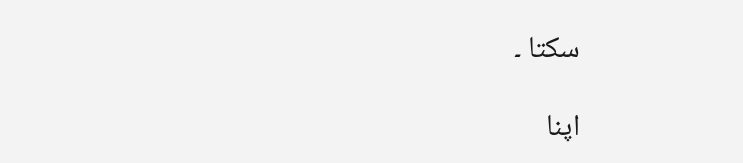سکتا ۔

اپنا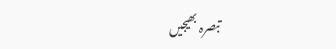تبصرہ بھیجیں